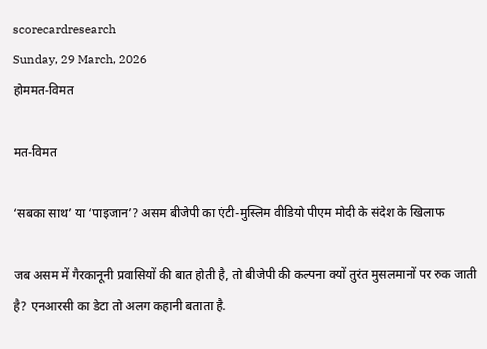scorecardresearch
Sunday, 29 March, 2026
होममत-विमत

मत-विमत

‘सबका साथ’ या ‘पाइजान’? असम बीजेपी का एंटी-मुस्लिम वीडियो पीएम मोदी के संदेश के खिलाफ

जब असम में गैरकानूनी प्रवासियों की बात होती है, तो बीजेपी की कल्पना क्यों तुरंत मुसलमानों पर रुक जाती है? एनआरसी का डेटा तो अलग कहानी बताता है.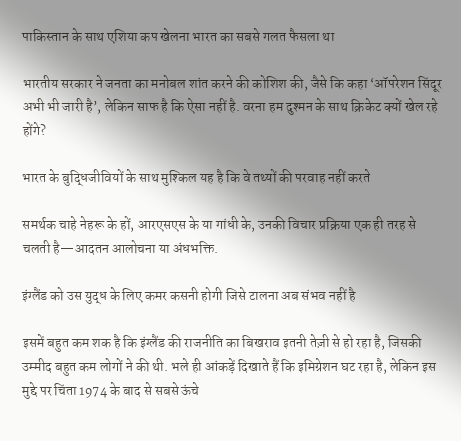पाकिस्तान के साथ एशिया कप खेलना भारत का सबसे गलत फैसला था

भारतीय सरकार ने जनता का मनोबल शांत करने की कोशिश की, जैसे कि कहा ‘ऑपरेशन सिंदूर अभी भी जारी है’, लेकिन साफ है कि ऐसा नहीं है. वरना हम दुश्मन के साथ क्रिकेट क्यों खेल रहे होंगे?

भारत के बुद्धिजीवियों के साथ मुश्किल यह है कि वे तथ्यों की परवाह नहीं करते

समर्थक चाहे नेहरू के हों, आरएसएस के या गांधी के, उनकी विचार प्रक्रिया एक ही तरह से चलती है—आदतन आलोचना या अंधभक्ति.

इंग्लैंड को उस युद्ध के लिए कमर कसनी होगी जिसे टालना अब संभव नहीं है

इसमें बहुत कम शक है कि इंग्लैंड की राजनीति का बिखराव इतनी तेज़ी से हो रहा है, जिसकी उम्मीद बहुत कम लोगों ने की थी. भले ही आंकड़ें दिखाते हैं कि इमिग्रेशन घट रहा है, लेकिन इस मुद्दे पर चिंता 1974 के बाद से सबसे ऊंचे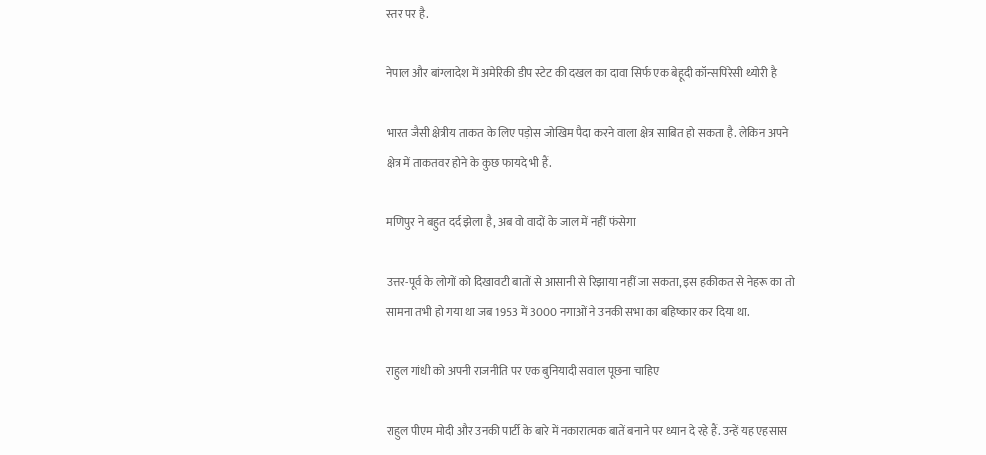स्तर पर है.

नेपाल और बांग्लादेश में अमेरिकी डीप स्टेट की दखल का दावा सिर्फ एक बेहूदी कॉन्सपिरेसी थ्योरी है

भारत जैसी क्षेत्रीय ताकत के लिए पड़ोस जोखिम पैदा करने वाला क्षेत्र साबित हो सकता है. लेकिन अपने क्षेत्र में ताकतवर होने के कुछ फायदे भी हैं.

मणिपुर ने बहुत दर्द झेला है, अब वो वादों के जाल में नहीं फंसेगा

उत्तर-पूर्व के लोगों को दिखावटी बातों से आसानी से रिझाया नहीं जा सकता, इस हकीकत से नेहरू का तो सामना तभी हो गया था जब 1953 में 3000 नगाओं ने उनकी सभा का बहिष्कार कर दिया था.

राहुल गांधी को अपनी राजनीति पर एक बुनियादी सवाल पूछना चाहिए

राहुल पीएम मोदी और उनकी पार्टी के बारे में नकारात्मक बातें बनाने पर ध्यान दे रहे हैं. उन्हें यह एहसास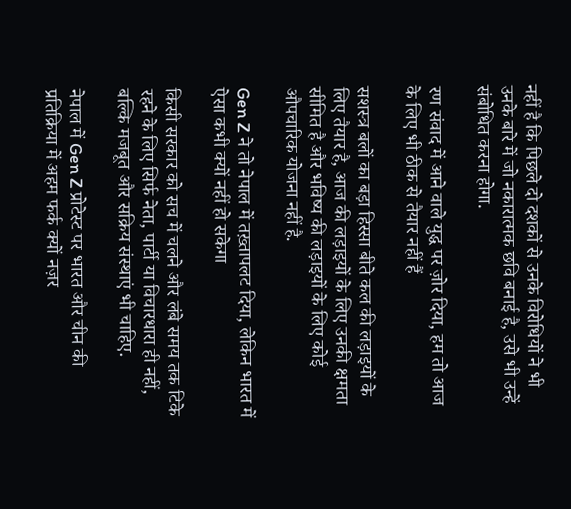नहीं है कि पिछले दो दशकों से उनके विरोधियों ने भी उनके बारे में जो नकारात्मक छवि बनाई है, उसे भी उन्हें संबोधित करना होगा.

रण संवाद में आने वाले युद्ध पर ज़ोर दिया, हम तो आज के लिए भी ठीक से तैयार नहीं हैं

सशस्त्र बलों का बड़ा हिस्सा बीते कल की लड़ाइयों के लिए तैयार है, आज की लड़ाइयों के लिए उनकी क्षमता सीमित है और भविष्य की लड़ाइयों के लिए कोई औपचारिक योजना नहीं है.

Gen Z ने तो नेपाल में तख़्तापलट दिया, लेकिन भारत में ऐसा कभी क्यों नहीं हो सकेगा

किसी सरकार को सच में चलने और लंबे समय तक टिके रहने के लिए सिर्फ नेता, पार्टी या विचारधारा ही नहीं, बल्कि मजबूत और सक्रिय संस्थाएं भी चाहिए.

नेपाल में Gen Z प्रोटेस्ट पर भारत और चीन की प्रतिक्रिया में अहम फर्क क्यों नज़र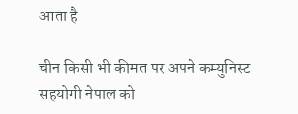आता है

चीन किसी भी कीमत पर अपने कम्युनिस्ट सहयोगी नेपाल को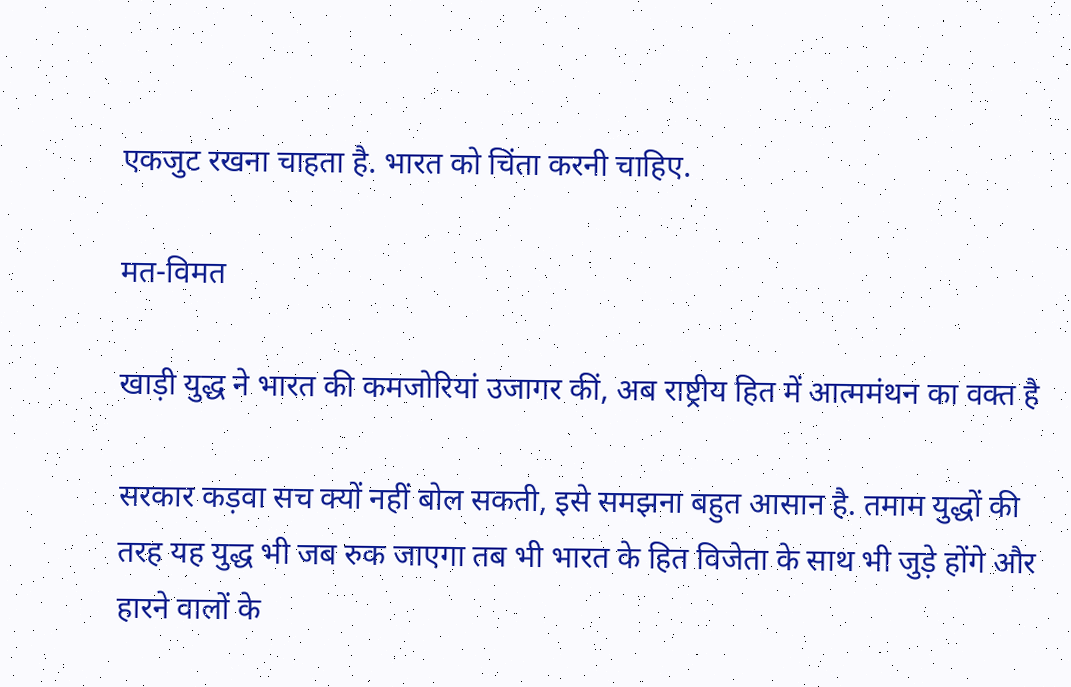एकजुट रखना चाहता है. भारत को चिंता करनी चाहिए.

मत-विमत

खाड़ी युद्ध ने भारत की कमजोरियां उजागर कीं, अब राष्ट्रीय हित में आत्ममंथन का वक्त है

सरकार कड़वा सच क्यों नहीं बोल सकती, इसे समझना बहुत आसान है. तमाम युद्धों की तरह यह युद्ध भी जब रुक जाएगा तब भी भारत के हित विजेता के साथ भी जुड़े होंगे और हारने वालों के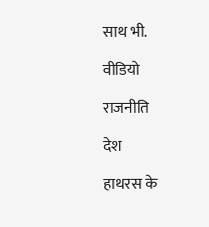साथ भी.

वीडियो

राजनीति

देश

हाथरस के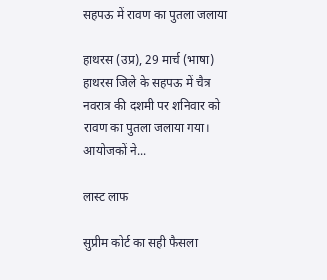सहपऊ में रावण का पुतला जलाया

हाथरस (उप्र), 29 मार्च (भाषा) हाथरस जिले के सहपऊ में चैत्र नवरात्र की दशमी पर शनिवार को रावण का पुतला जलाया गया। आयोजकों ने...

लास्ट लाफ

सुप्रीम कोर्ट का सही फैसला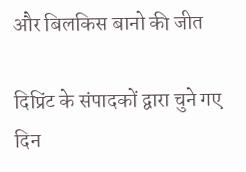और बिलकिस बानो की जीत

दिप्रिंट के संपादकों द्वारा चुने गए दिन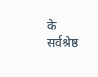के सर्वश्रेष्ठ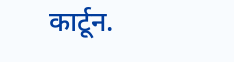कार्टून.